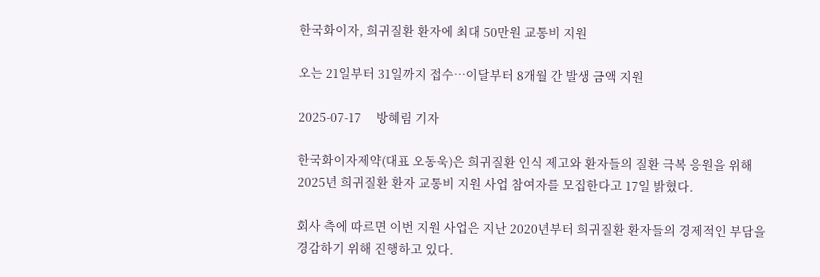한국화이자, 희귀질환 환자에 최대 50만원 교통비 지원

오는 21일부터 31일까지 접수…이달부터 8개월 간 발생 금액 지원

2025-07-17     방혜림 기자

한국화이자제약(대표 오동욱)은 희귀질환 인식 제고와 환자들의 질환 극복 응원을 위해 2025년 희귀질환 환자 교통비 지원 사업 참여자를 모집한다고 17일 밝혔다.

회사 측에 따르면 이번 지원 사업은 지난 2020년부터 희귀질환 환자들의 경제적인 부담을 경감하기 위해 진행하고 있다.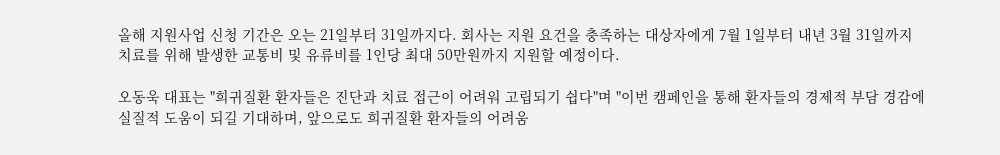올해 지원사업 신청 기간은 오는 21일부터 31일까지다. 회사는 지원 요건을 충족하는 대상자에게 7월 1일부터 내년 3월 31일까지 치료를 위해 발생한 교통비 및 유류비를 1인당 최대 50만원까지 지원할 예정이다.

오동욱 대표는 "희귀질환 환자들은 진단과 치료 접근이 어려워 고립되기 쉽다"며 "이번 캠페인을 통해 환자들의 경제적 부담 경감에 실질적 도움이 되길 기대하며, 앞으로도 희귀질환 환자들의 어려움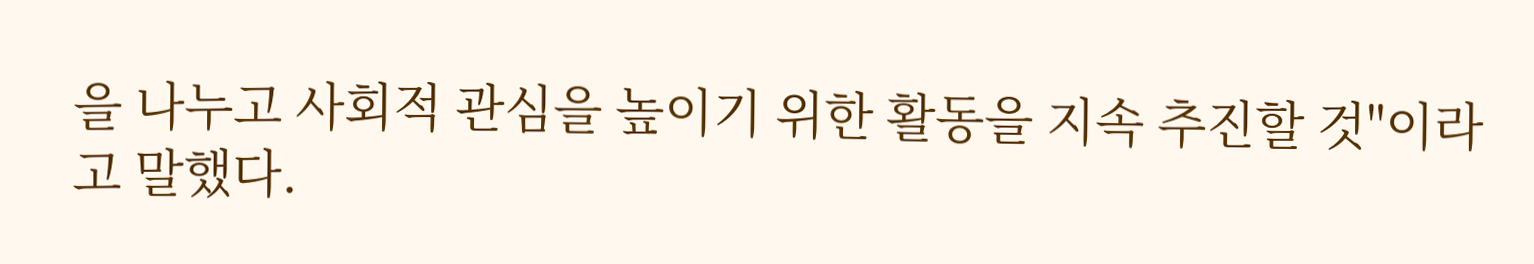을 나누고 사회적 관심을 높이기 위한 활동을 지속 추진할 것"이라고 말했다.